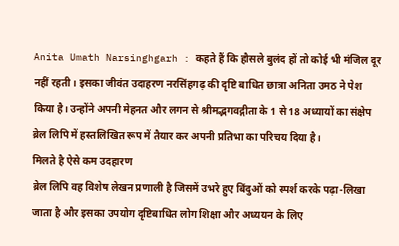Anita Umath Narsinghgarh : कहते हैं कि हौसले बुलंद हों तो कोई भी मंजिल दूर नहीं रहती। इसका जीवंत उदाहरण नरसिंहगढ़ की दृष्टि बाधित छात्रा अनिता उमठ ने पेश किया है। उन्होंने अपनी मेहनत और लगन से श्रीमद्भगवद्गीता के 1 से 18 अध्यायों का संक्षेप ब्रेल लिपि में हस्तलिखित रूप में तैयार कर अपनी प्रतिभा का परिचय दिया है।
मिलते है ऐसे कम उदहारण
ब्रेल लिपि वह विशेष लेखन प्रणाली है जिसमें उभरे हुए बिंदुओं को स्पर्श करके पढ़ा-लिखा जाता है और इसका उपयोग दृष्टिबाधित लोग शिक्षा और अध्ययन के लिए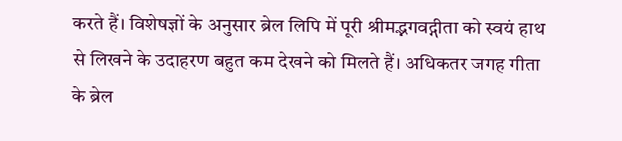करते हैं। विशेषज्ञों के अनुसार ब्रेल लिपि में पूरी श्रीमद्भगवद्गीता को स्वयं हाथ से लिखने के उदाहरण बहुत कम देखने को मिलते हैं। अधिकतर जगह गीता के ब्रेल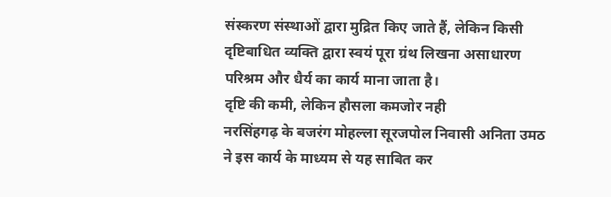संस्करण संस्थाओं द्वारा मुद्रित किए जाते हैं, लेकिन किसी दृष्टिबाधित व्यक्ति द्वारा स्वयं पूरा ग्रंथ लिखना असाधारण परिश्रम और धैर्य का कार्य माना जाता है।
दृष्टि की कमी, लेकिन हौसला कमजोर नही
नरसिंहगढ़ के बजरंग मोहल्ला सूरजपोल निवासी अनिता उमठ ने इस कार्य के माध्यम से यह साबित कर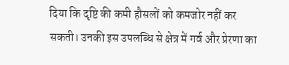दिया कि दृष्टि की कमी हौसलों को कमजोर नहीं कर सकती। उनकी इस उपलब्धि से क्षेत्र में गर्व और प्रेरणा का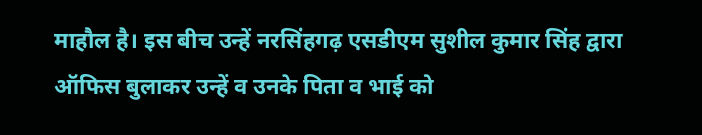माहौल है। इस बीच उन्हें नरसिंहगढ़ एसडीएम सुशील कुमार सिंह द्वारा ऑफिस बुलाकर उन्हें व उनके पिता व भाई को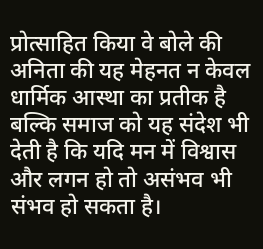प्रोत्साहित किया वे बोले की अनिता की यह मेहनत न केवल धार्मिक आस्था का प्रतीक है बल्कि समाज को यह संदेश भी देती है कि यदि मन में विश्वास और लगन हो तो असंभव भी संभव हो सकता है।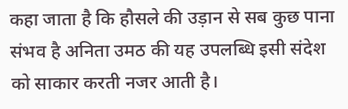कहा जाता है कि हौसले की उड़ान से सब कुछ पाना संभव है अनिता उमठ की यह उपलब्धि इसी संदेश को साकार करती नजर आती है।